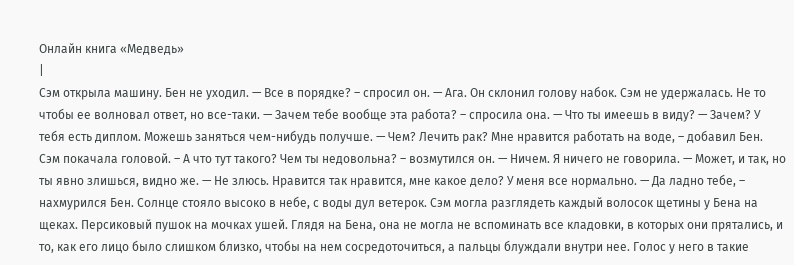Онлайн книга «Медведь»
|
Сэм открыла машину. Бен не уходил. — Все в порядке? – спросил он. — Ага. Он склонил голову набок. Сэм не удержалась. Не то чтобы ее волновал ответ, но все-таки. — Зачем тебе вообще эта работа? – спросила она. — Что ты имеешь в виду? — Зачем? У тебя есть диплом. Можешь заняться чем-нибудь получше. — Чем? Лечить рак? Мне нравится работать на воде, – добавил Бен. Сэм покачала головой. – А что тут такого? Чем ты недовольна? – возмутился он. — Ничем. Я ничего не говорила. — Может, и так, но ты явно злишься, видно же. — Не злюсь. Нравится так нравится, мне какое дело? У меня все нормально. — Да ладно тебе, – нахмурился Бен. Солнце стояло высоко в небе, с воды дул ветерок. Сэм могла разглядеть каждый волосок щетины у Бена на щеках. Персиковый пушок на мочках ушей. Глядя на Бена, она не могла не вспоминать все кладовки, в которых они прятались, и то, как его лицо было слишком близко, чтобы на нем сосредоточиться, а пальцы блуждали внутри нее. Голос у него в такие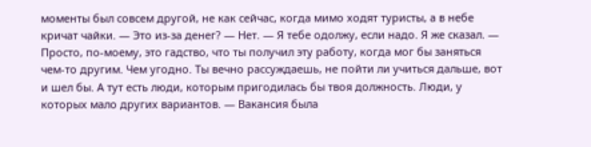моменты был совсем другой, не как сейчас, когда мимо ходят туристы, а в небе кричат чайки. — Это из-за денег? — Нет. — Я тебе одолжу, если надо. Я же сказал. — Просто, по-моему, это гадство, что ты получил эту работу, когда мог бы заняться чем-то другим. Чем угодно. Ты вечно рассуждаешь, не пойти ли учиться дальше, вот и шел бы. А тут есть люди, которым пригодилась бы твоя должность. Люди, у которых мало других вариантов. — Вакансия была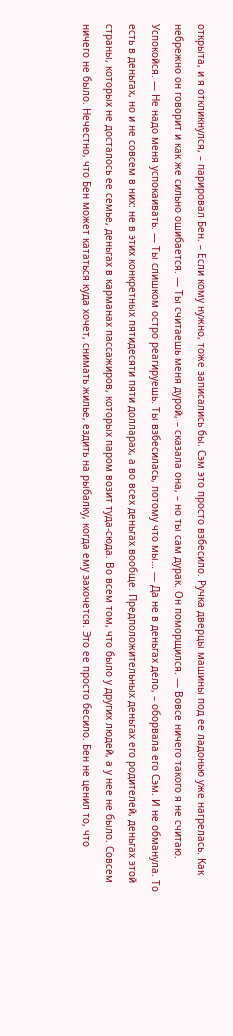открыта, и я откликнулся, – парировал Бен. – Если кому нужно, тоже записались бы. Сэм это просто взбесило. Ручка дверцы машины под ее ладонью уже нагрелась. Как небрежно он говорит и как же сильно ошибается. — Ты считаешь меня дурой, – сказала она, – но ты сам дурак. Он поморщился. — Вовсе ничего такого я не считаю. Успокойся. — Не надо меня успокаивать. — Ты слишком остро реагируешь. Ты взбесилась, потому что мы… — Да не в деньгах дело, – оборвала его Сэм. И не обманула. То есть в деньгах, но и не совсем в них: не в этих конкретных пятидесяти пяти долларах, а во всех деньгах вообще. Предположительных деньгах его родителей, деньгах этой страны, которых не досталось ее семье, деньгах в карманах пассажиров, которых паром возит туда-сюда. Во всем том, что было у других людей, а у нее не было. Совсем ничего не было. Нечестно, что Бен может кататься куда хочет, снимать жилье, ездить на рыбалку, когда ему захочется. Это ее просто бесило. Бен не ценил то, что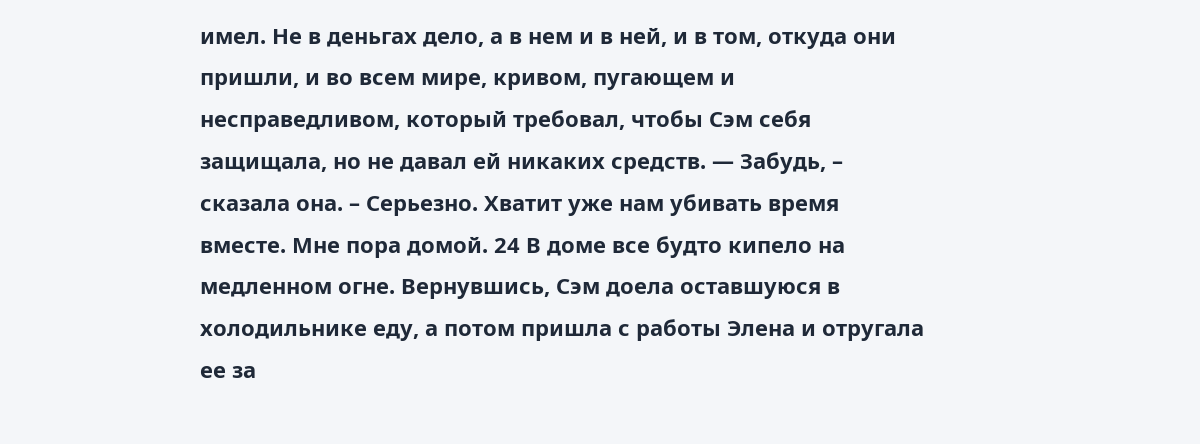имел. Не в деньгах дело, а в нем и в ней, и в том, откуда они пришли, и во всем мире, кривом, пугающем и несправедливом, который требовал, чтобы Сэм себя защищала, но не давал ей никаких средств. — Забудь, – сказала она. – Серьезно. Хватит уже нам убивать время вместе. Мне пора домой. 24 В доме все будто кипело на медленном огне. Вернувшись, Сэм доела оставшуюся в холодильнике еду, а потом пришла с работы Элена и отругала ее за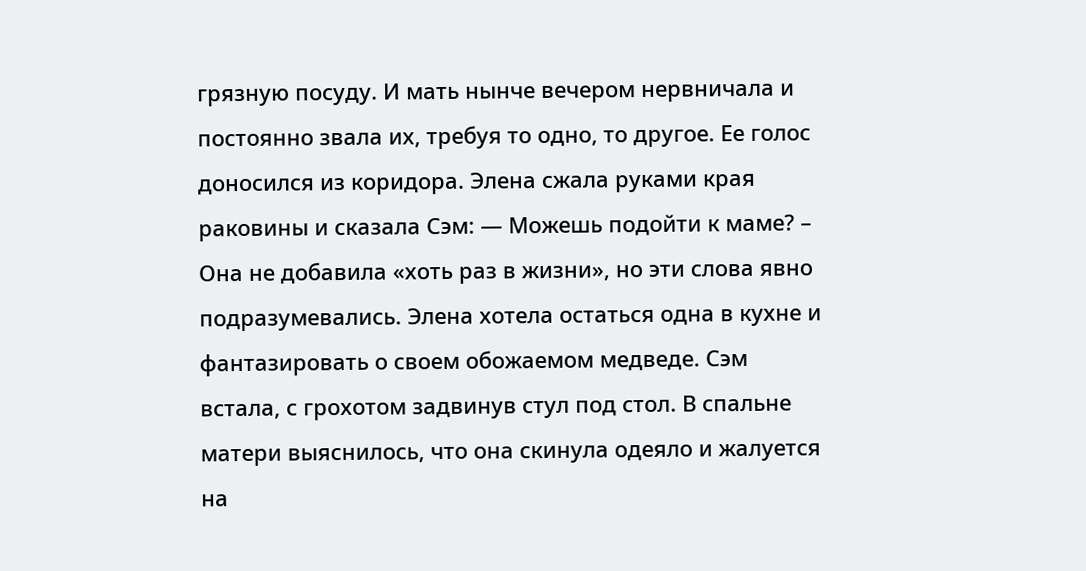грязную посуду. И мать нынче вечером нервничала и постоянно звала их, требуя то одно, то другое. Ее голос доносился из коридора. Элена сжала руками края раковины и сказала Сэм: — Можешь подойти к маме? – Она не добавила «хоть раз в жизни», но эти слова явно подразумевались. Элена хотела остаться одна в кухне и фантазировать о своем обожаемом медведе. Сэм встала, с грохотом задвинув стул под стол. В спальне матери выяснилось, что она скинула одеяло и жалуется на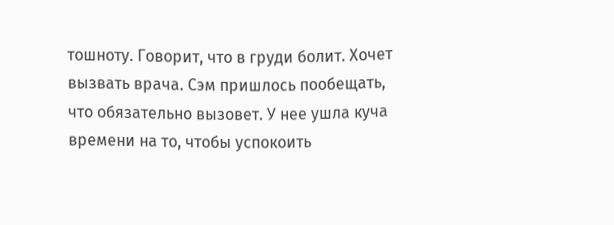тошноту. Говорит, что в груди болит. Хочет вызвать врача. Сэм пришлось пообещать, что обязательно вызовет. У нее ушла куча времени на то, чтобы успокоить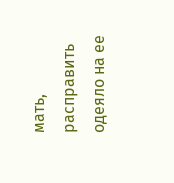мать, расправить одеяло на ее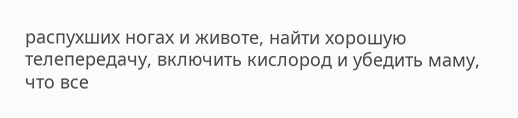распухших ногах и животе, найти хорошую телепередачу, включить кислород и убедить маму, что все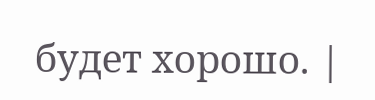будет хорошо. |